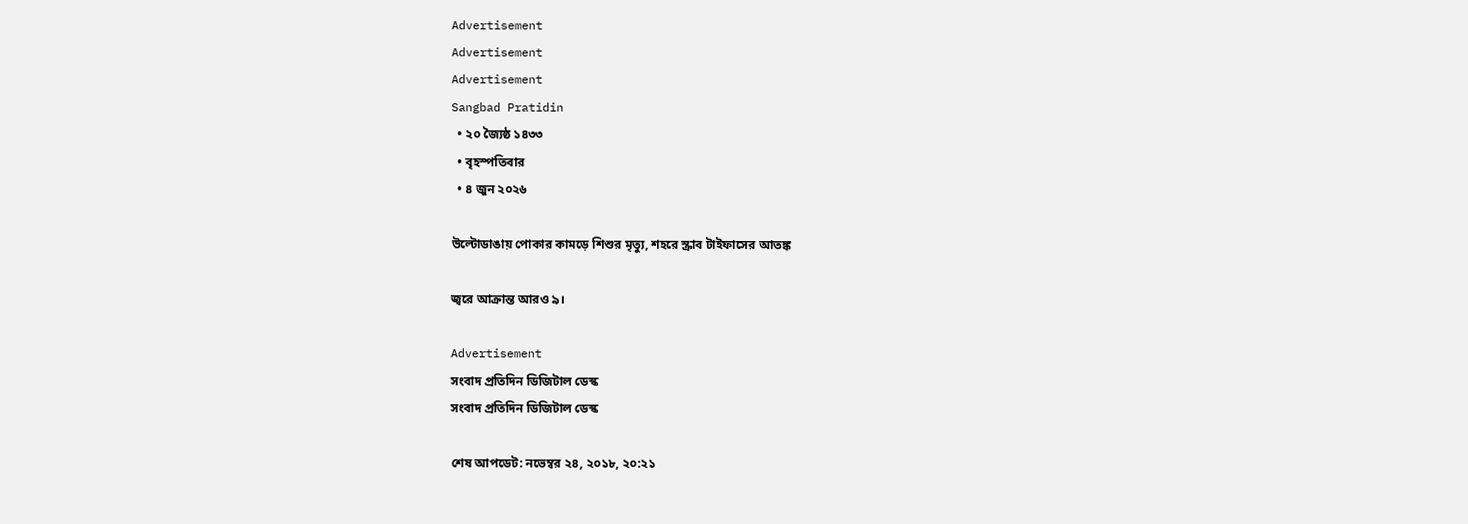Advertisement
Advertisement
Advertisement
Sangbad Pratidin
  • ২০ জ্যৈষ্ঠ ১৪৩৩
  • বৃহস্পতিবার
  • ৪ জুন ২০২৬

উল্টোডাঙায় পোকার কামড়ে শিশুর মৃত্যু, শহরে স্ক্রাব টাইফাসের আতঙ্ক

জ্বরে আক্রান্ত আরও ৯।

Advertisement
সংবাদ প্রতিদিন ডিজিটাল ডেস্ক
সংবাদ প্রতিদিন ডিজিটাল ডেস্ক

শেষ আপডেট: নভেম্বর ২৪, ২০১৮, ২০:২১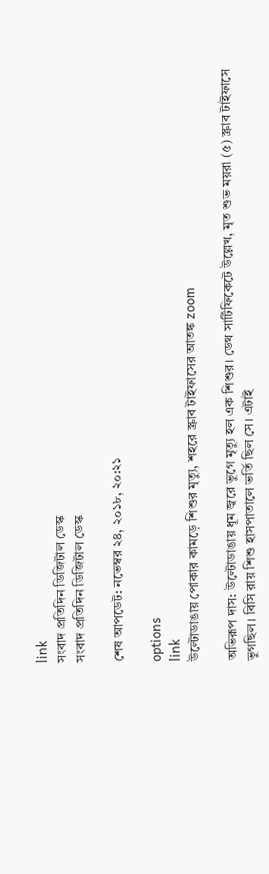link
সংবাদ প্রতিদিন ডিজিটাল ডেস্ক
সংবাদ প্রতিদিন ডিজিটাল ডেস্ক

শেষ আপডেট: নভেম্বর ২৪, ২০১৮, ২০:২১

options
link
উল্টোডাঙায় পোকার কামড়ে শিশুর মৃত্যু, শহরে স্ক্রাব টাইফাসের আতঙ্ক zoom

অভিরূপ দাস: উল্টোডাঙায় ধূম জ্বরে ভুগে মৃত্যু হল এক শিশুর। ডেথ সার্টিফিকেটে উল্লেখ, মৃত শুভ ময়রা (৫) স্ক্রাব টাইফাসে ভুগছিল। বিসি রায় শিশু হাসপাতালে ভর্তি ছিল সে। এটাই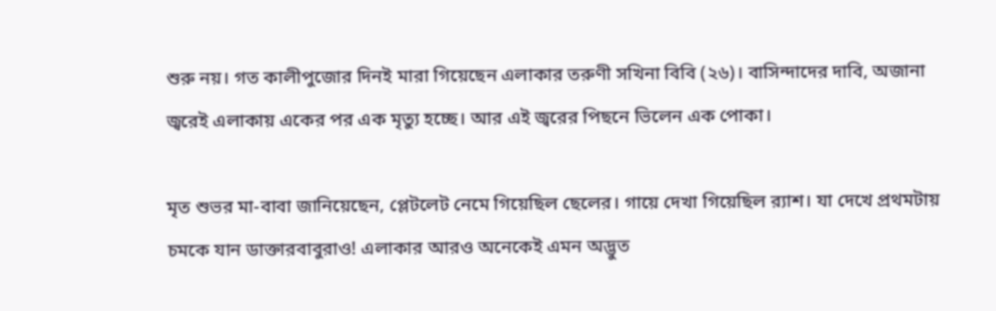শুরু নয়। গত কালীপুজোর দিনই মারা গিয়েছেন এলাকার তরুণী সখিনা বিবি (২৬)। বাসিন্দাদের দাবি, অজানা জ্বরেই এলাকায় একের পর এক মৃত্যু হচ্ছে। আর এই জ্বরের পিছনে ভিলেন এক পোকা।

মৃত শুভর মা-বাবা জানিয়েছেন, প্লেটলেট নেমে গিয়েছিল ছেলের। গায়ে দেখা গিয়েছিল র‌্যাশ। যা দেখে প্রথমটায় চমকে যান ডাক্তারবাবুরাও! এলাকার আরও অনেকেই এমন অদ্ভুত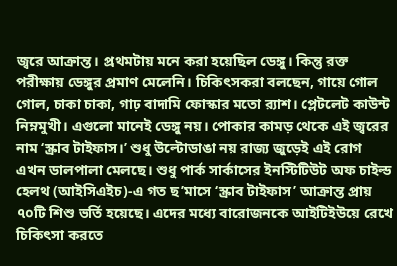জ্বরে আক্রান্ত। প্রথমটায় মনে করা হয়েছিল ডেঙ্গু। কিন্তু রক্ত পরীক্ষায় ডেঙ্গুর প্রমাণ মেলেনি। চিকিৎসকরা বলছেন, গায়ে গোল গোল, চাকা চাকা, গাঢ় বাদামি ফোস্কার মতো র‌্যাশ। প্লেটলেট কাউন্ট নিম্নমুখী। এগুলো মানেই ডেঙ্গু নয়। পোকার কামড় থেকে এই জ্বরের নাম ‘স্ক্রাব টাইফাস।’ শুধু উল্টোডাঙা নয় রাজ্য জুড়েই এই রোগ এখন ডালপালা মেলছে। শুধু পার্ক সার্কাসের ইনস্টিটিউট অফ চাইল্ড হেলথ (আইসিএইচ)-এ গত ছ’মাসে ‘স্ক্রাব টাইফাস’ আক্রান্ত প্রায় ৭০টি শিশু ভর্তি হয়েছে। এদের মধ্যে বারোজনকে আইটিইউয়ে রেখে চিকিৎসা করতে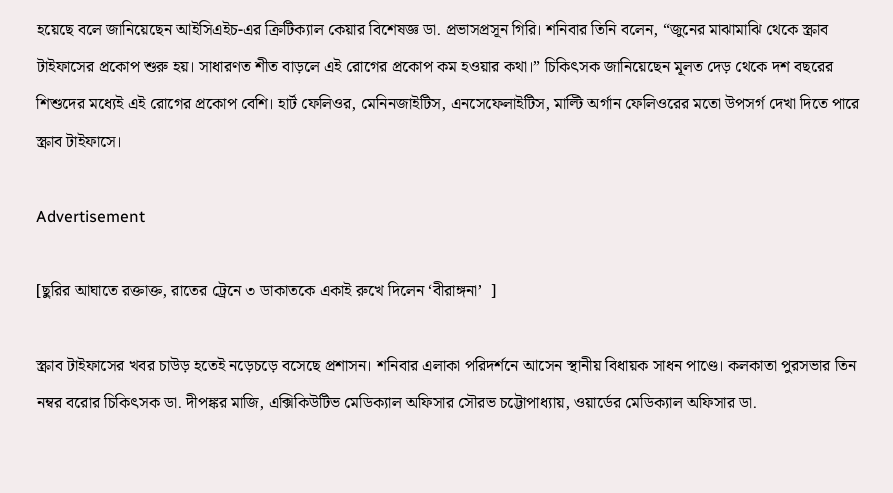হয়েছে বলে জানিয়েছেন আইসিএইচ-এর ক্রিটিক্যাল কেয়ার বিশেষজ্ঞ ডা. প্রভাসপ্রসূন গিরি। শনিবার তিনি বলেন, “জুনের মাঝামাঝি থেকে স্ক্রাব টাইফাসের প্রকোপ শুরু হয়। সাধারণত শীত বাড়লে এই রোগের প্রকোপ কম হওয়ার কথা।” চিকিৎসক জানিয়েছেন মূলত দেড় থেকে দশ বছরের শিশুদের মধ্যেই এই রোগের প্রকোপ বেশি। হার্ট ফেলিওর, মেনিনজাইটিস, এনসেফেলাইটিস, মাল্টি অর্গান ফেলিওরের মতো উপসর্গ দেখা দিতে পারে স্ক্রাব টাইফাসে।

Advertisement

[ছুরির আঘাতে রক্তাক্ত, রাতের ট্রেনে ৩ ডাকাতকে একাই রুখে দিলেন ‘বীরাঙ্গনা’  ]

স্ক্রাব টাইফাসের খবর চাউড় হতেই নড়েচড়ে বসেছে প্রশাসন। শনিবার এলাকা পরিদর্শনে আসেন স্থানীয় বিধায়ক সাধন পাণ্ডে। কলকাতা পুরসভার তিন নম্বর বরোর চিকিৎসক ডা. দীপঙ্কর মাজি, এক্সিকিউটিভ মেডিক্যাল অফিসার সৌরভ চট্টোপাধ্যায়, ওয়ার্ডের মেডিক্যাল অফিসার ডা.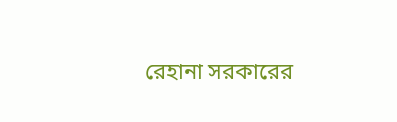রেহানা সরকারের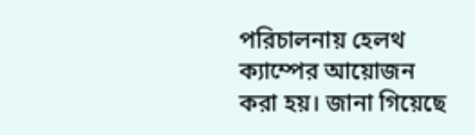পরিচালনায় হেলথ ক্যাম্পের আয়োজন করা হয়। জানা গিয়েছে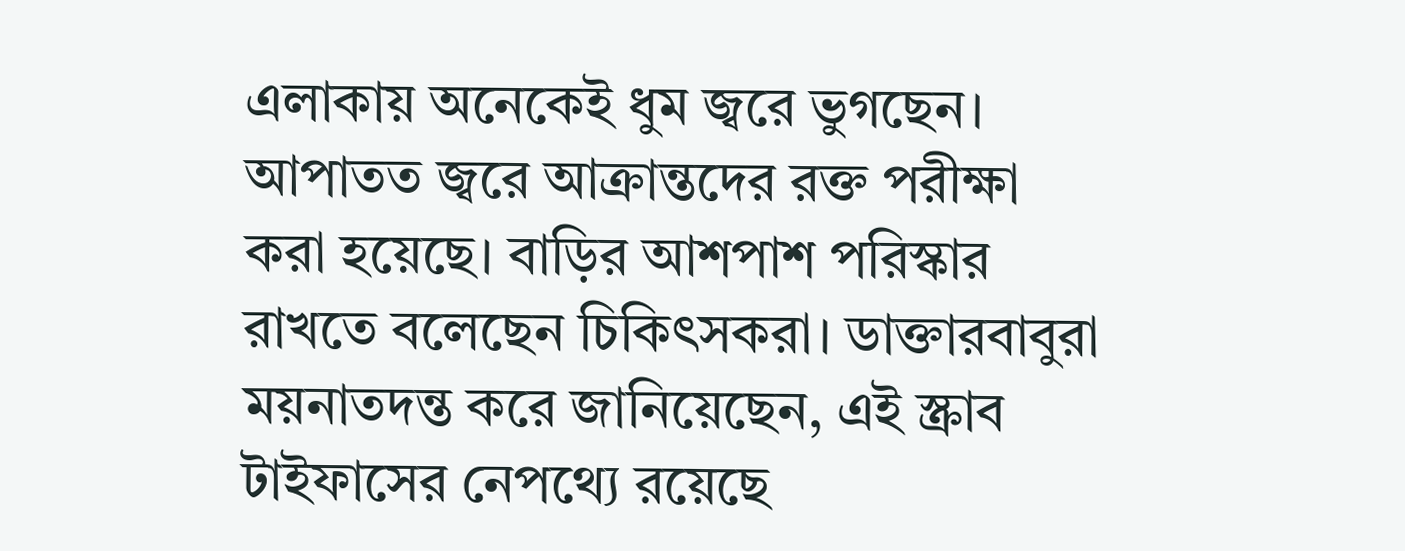এলাকায় অনেকেই ধুম জ্বরে ভুগছেন। আপাতত জ্বরে আক্রান্তদের রক্ত পরীক্ষা করা হয়েছে। বাড়ির আশপাশ পরিস্কার রাখতে বলেছেন চিকিৎসকরা। ডাক্তারবাবুরা ময়নাতদন্ত করে জানিয়েছেন, এই স্ক্রাব টাইফাসের নেপথ্যে রয়েছে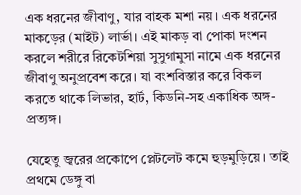এক ধরনের জীবাণু, যার বাহক মশা নয়। এক ধরনের মাকড়ের (মাইট) লার্ভা। এই মাকড় বা পোকা দংশন করলে শরীরে রিকেটশিয়া সুসুগামুসা নামে এক ধরনের জীবাণু অনুপ্রবেশ করে। যা বংশবিস্তার করে বিকল করতে থাকে লিভার, হার্ট, কিডনি-সহ একাধিক অঙ্গ-প্রত্যঙ্গ।

যেহেতু জ্বরের প্রকোপে প্লেটলেট কমে হুড়মুড়িয়ে। তাই প্রথমে ডেঙ্গু বা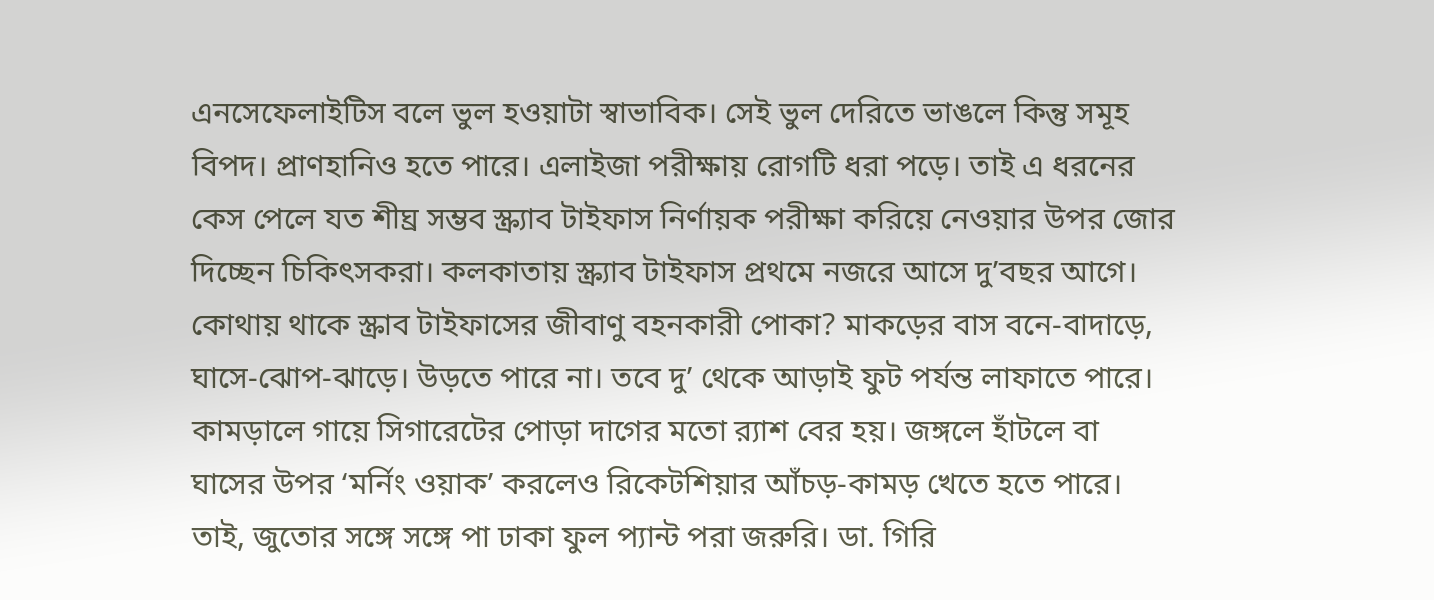এনসেফেলাইটিস বলে ভুল হওয়াটা স্বাভাবিক। সেই ভুল দেরিতে ভাঙলে কিন্তু সমূহ বিপদ। প্রাণহানিও হতে পারে। এলাইজা পরীক্ষায় রোগটি ধরা পড়ে। তাই এ ধরনের কেস পেলে যত শীঘ্র সম্ভব স্ক্র‌্যাব টাইফাস নির্ণায়ক পরীক্ষা করিয়ে নেওয়ার উপর জোর দিচ্ছেন চিকিৎসকরা। কলকাতায় স্ক্র‌্যাব টাইফাস প্রথমে নজরে আসে দু’বছর আগে। কোথায় থাকে স্ক্রাব টাইফাসের জীবাণু বহনকারী পোকা? মাকড়ের বাস বনে-বাদাড়ে, ঘাসে-ঝোপ-ঝাড়ে। উড়তে পারে না। তবে দু’ থেকে আড়াই ফুট পর্যন্ত লাফাতে পারে। কামড়ালে গায়ে সিগারেটের পোড়া দাগের মতো র‌্যাশ বের হয়। জঙ্গলে হাঁটলে বা ঘাসের উপর ‘মর্নিং ওয়াক’ করলেও রিকেটশিয়ার আঁচড়-কামড় খেতে হতে পারে। তাই, জুতোর সঙ্গে সঙ্গে পা ঢাকা ফুল প্যান্ট পরা জরুরি। ডা. গিরি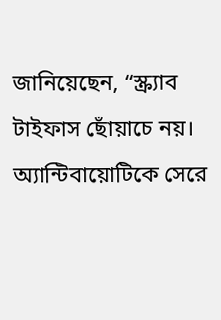জানিয়েছেন, “স্ক্র‌্যাব টাইফাস ছোঁয়াচে নয়। অ্যান্টিবায়োটিকে সেরে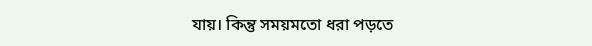যায়। কিন্তু সময়মতো ধরা পড়তে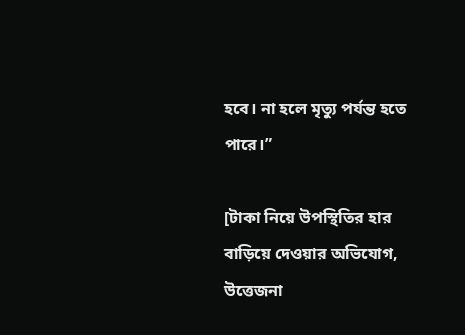হবে। না হলে মৃত্যু পর্যন্ত হতে পারে।”

[টাকা নিয়ে উপস্থিতির হার বাড়িয়ে দেওয়ার অভিযোগ, উত্তেজনা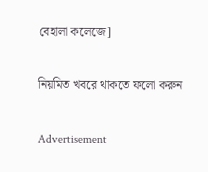বেহালা কলেজে]

নিয়মিত খবরে থাকতে ফলো করুন

Advertisement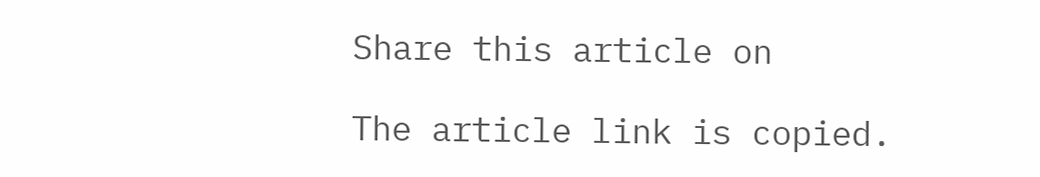Share this article on

The article link is copied.